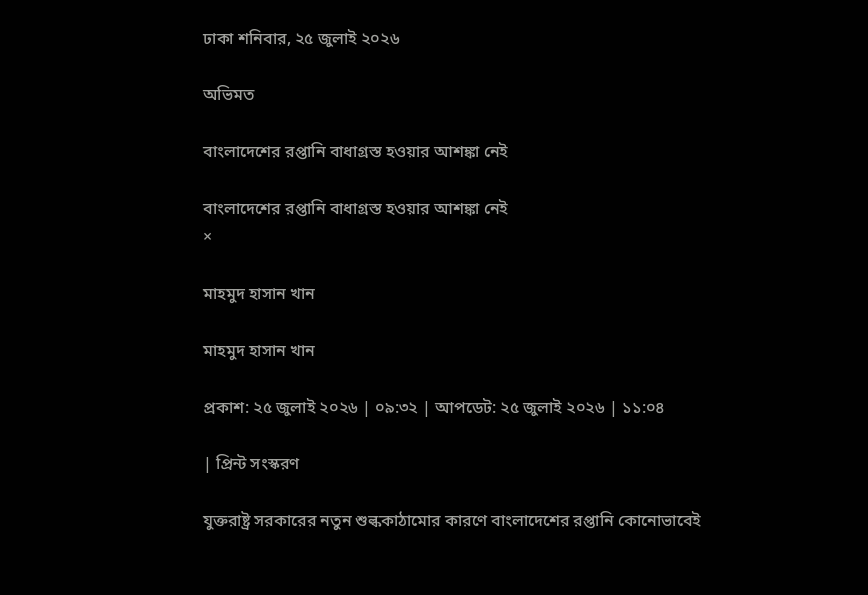ঢাকা শনিবার, ২৫ জুলাই ২০২৬

অভিমত

বাংলাদেশের রপ্তানি বাধাগ্রস্ত হওয়ার আশঙ্কা নেই

বাংলাদেশের রপ্তানি বাধাগ্রস্ত হওয়ার আশঙ্কা নেই
×

মাহমুদ হাসান খান

মাহমুদ হাসান খান

প্রকাশ: ২৫ জুলাই ২০২৬ | ০৯:৩২ | আপডেট: ২৫ জুলাই ২০২৬ | ১১:০৪

| প্রিন্ট সংস্করণ

যুক্তরাষ্ট্র সরকারের নতুন শুল্ককাঠামোর কারণে বাংলাদেশের রপ্তানি কোনোভাবেই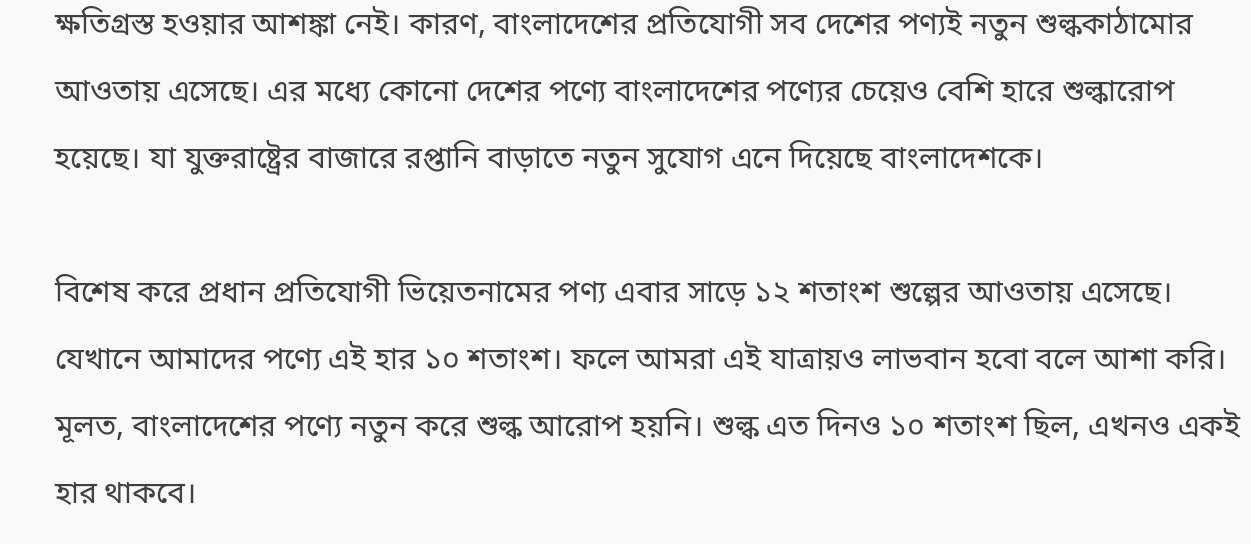ক্ষতিগ্রস্ত হওয়ার আশঙ্কা নেই। কারণ, বাংলাদেশের প্রতিযোগী সব দেশের পণ্যই নতুন শুল্ককাঠামোর আওতায় এসেছে। এর মধ্যে কোনো দেশের পণ্যে বাংলাদেশের পণ্যের চেয়েও বেশি হারে শুল্কারোপ হয়েছে। যা যুক্তরাষ্ট্রের বাজারে রপ্তানি বাড়াতে নতুন সুযোগ এনে দিয়েছে বাংলাদেশকে।

বিশেষ করে প্রধান প্রতিযোগী ভিয়েতনামের পণ্য এবার সাড়ে ১২ শতাংশ শুল্পের আওতায় এসেছে। যেখানে আমাদের পণ্যে এই হার ১০ শতাংশ। ফলে আমরা এই যাত্রায়ও লাভবান হবো বলে আশা করি। মূলত, বাংলাদেশের পণ্যে নতুন করে শুল্ক আরোপ হয়নি। শুল্ক এত দিনও ১০ শতাংশ ছিল, এখনও একই হার থাকবে।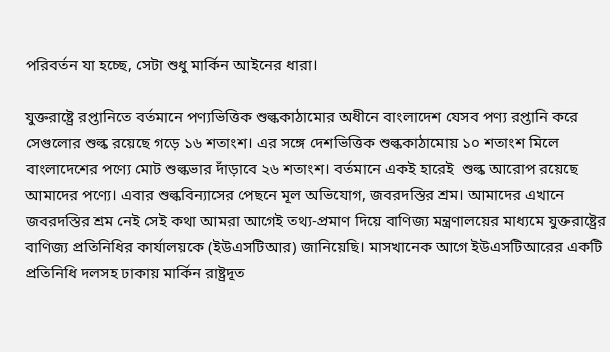পরিবর্তন যা হচ্ছে, সেটা শুধু মার্কিন আইনের ধারা।

যুক্তরাষ্ট্রে রপ্তানিতে বর্তমানে পণ্যভিত্তিক শুল্ককাঠামোর অধীনে বাংলাদেশ যেসব পণ্য রপ্তানি করে সেগুলোর শুল্ক রয়েছে গড়ে ১৬ শতাংশ। এর সঙ্গে দেশভিত্তিক শুল্ককাঠামোয় ১০ শতাংশ মিলে বাংলাদেশের পণ্যে মোট শুল্কভার দাঁড়াবে ২৬ শতাংশ। বর্তমানে একই হারেই  শুল্ক আরোপ রয়েছে আমাদের পণ্যে। এবার শুল্কবিন্যাসের পেছনে মূল অভিযোগ, জবরদস্তির শ্রম। আমাদের এখানে জবরদস্তির শ্রম নেই সেই কথা আমরা আগেই তথ্য-প্রমাণ দিয়ে বাণিজ্য মন্ত্রণালয়ের মাধ্যমে যুক্তরাষ্ট্রের বাণিজ্য প্রতিনিধির কার্যালয়কে (ইউএসটিআর) জানিয়েছি। মাসখানেক আগে ইউএসটিআরের একটি প্রতিনিধি দলসহ ঢাকায় মার্কিন রাষ্ট্রদূত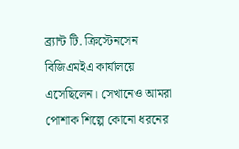ব্র্যান্ট টি. ক্রিস্টেনসেন বিজিএমইএ কার্যালয়ে এসেছিলেন। সেখানেও আমরা পোশাক শিল্পে কোনো ধরনের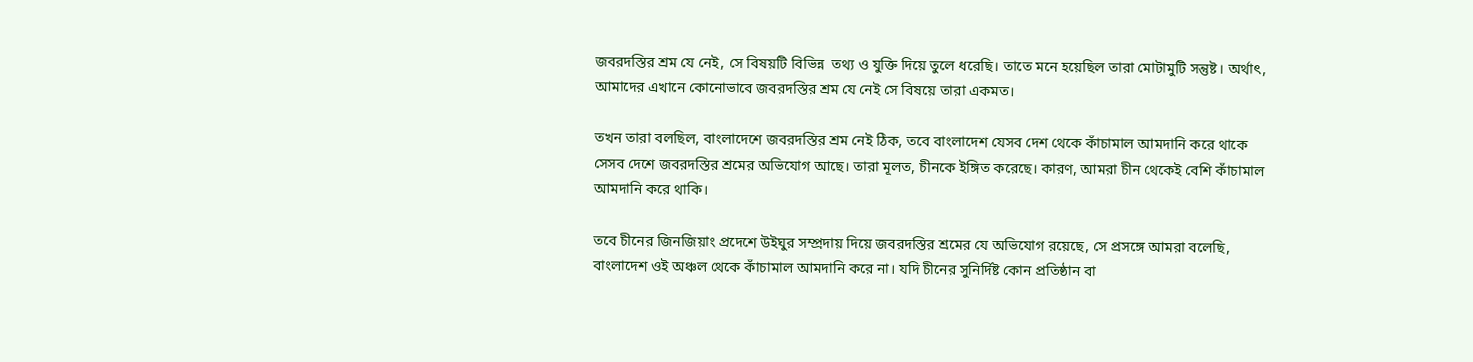জবরদস্তির শ্রম যে নেই, সে বিষয়টি বিভিন্ন  তথ্য ও যুক্তি দিয়ে তুলে ধরেছি। তাতে মনে হয়েছিল তারা মোটামুটি সন্তুষ্ট। অর্থাৎ, আমাদের এখানে কোনোভাবে জবরদস্তির শ্রম যে নেই সে বিষয়ে তারা একমত।

তখন তারা বলছিল, বাংলাদেশে জবরদস্তির শ্রম নেই ঠিক, তবে বাংলাদেশ যেসব দেশ থেকে কাঁচামাল আমদানি করে থাকে সেসব দেশে জবরদস্তির শ্রমের অভিযোগ আছে। তারা মূলত, চীনকে ইঙ্গিত করেছে। কারণ, আমরা চীন থেকেই বেশি কাঁচামাল আমদানি করে থাকি।

তবে চীনের জিনজিয়াং প্রদেশে উইঘুর সম্প্রদায় দিয়ে জবরদস্তির শ্রমের যে অভিযোগ রয়েছে, সে প্রসঙ্গে আমরা বলেছি, বাংলাদেশ ওই অঞ্চল থেকে কাঁচামাল আমদানি করে না। যদি চীনের সুনির্দিষ্ট কোন প্রতিষ্ঠান বা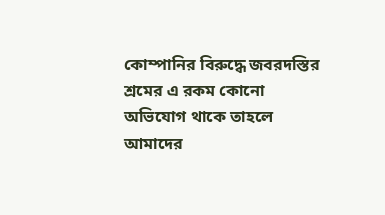কোম্পানির বিরুদ্ধে জবরদস্তির শ্রমের এ রকম কোনো অভিযোগ থাকে তাহলে আমাদের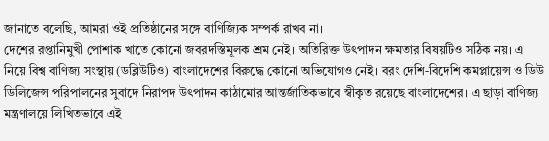জানাতে বলেছি, আমরা ওই প্রতিষ্ঠানের সঙ্গে বাণিজ্যিক সম্পর্ক রাখব না।
দেশের রপ্তানিমুখী পোশাক খাতে কোনো জবরদস্তিমূলক শ্রম নেই। অতিরিক্ত উৎপাদন ক্ষমতার বিষয়টিও সঠিক নয়। এ নিয়ে বিশ্ব বাণিজ্য সংস্থায় (ডব্লিউটিও) বাংলাদেশের বিরুদ্ধে কোনো অভিযোগও নেই। বরং দেশি-বিদেশি কমপ্লায়েন্স ও ডিউ ডিলিজেন্স পরিপালনের সুবাদে নিরাপদ উৎপাদন কাঠামোর আন্তর্জাতিকভাবে স্বীকৃত রয়েছে বাংলাদেশের। এ ছাড়া বাণিজ্য মন্ত্রণালয়ে লিখিতভাবে এই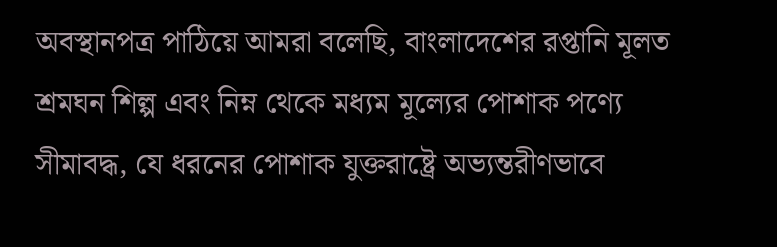অবস্থানপত্র পাঠিয়ে আমরা বলেছি, বাংলাদেশের রপ্তানি মূলত শ্রমঘন শিল্প এবং নিম্ন থেকে মধ্যম মূল্যের পোশাক পণ্যে সীমাবদ্ধ, যে ধরনের পোশাক যুক্তরাষ্ট্রে অভ্যন্তরীণভাবে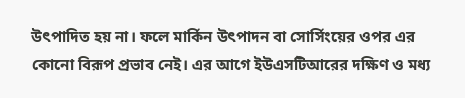উৎপাদিত হয় না। ফলে মার্কিন উৎপাদন বা সোর্সিংয়ের ওপর এর কোনো বিরূপ প্রভাব নেই। এর আগে ইউএসটিআরের দক্ষিণ ও মধ্য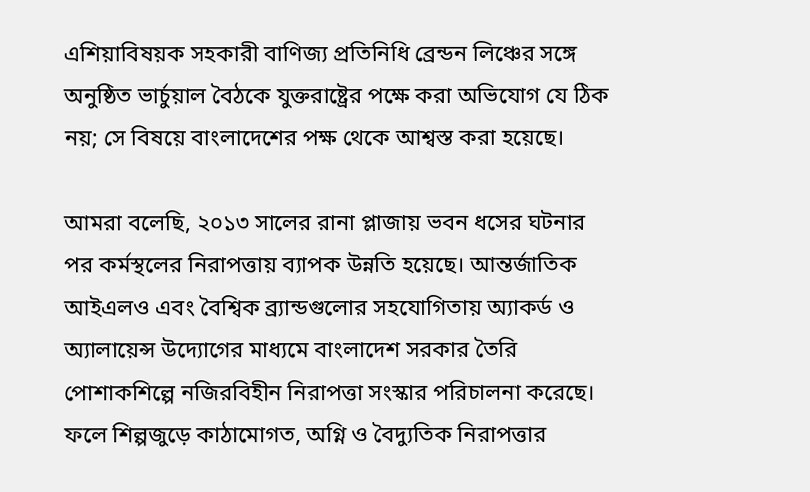এশিয়াবিষয়ক সহকারী বাণিজ্য প্রতিনিধি ব্রেন্ডন লিঞ্চের সঙ্গে অনুষ্ঠিত ভার্চুয়াল বৈঠকে যুক্তরাষ্ট্রের পক্ষে করা অভিযোগ যে ঠিক নয়; সে বিষয়ে বাংলাদেশের পক্ষ থেকে আশ্বস্ত করা হয়েছে।

আমরা বলেছি, ২০১৩ সালের রানা প্লাজায় ভবন ধসের ঘটনার পর কর্মস্থলের নিরাপত্তায় ব্যাপক উন্নতি হয়েছে। আন্তর্জাতিক আইএলও এবং বৈশ্বিক ব্র্যান্ডগুলোর সহযোগিতায় অ্যাকর্ড ও অ্যালায়েন্স উদ্যোগের মাধ্যমে বাংলাদেশ সরকার তৈরি পোশাকশিল্পে নজিরবিহীন নিরাপত্তা সংস্কার পরিচালনা করেছে। ফলে শিল্পজুড়ে কাঠামোগত, অগ্নি ও বৈদ্যুতিক নিরাপত্তার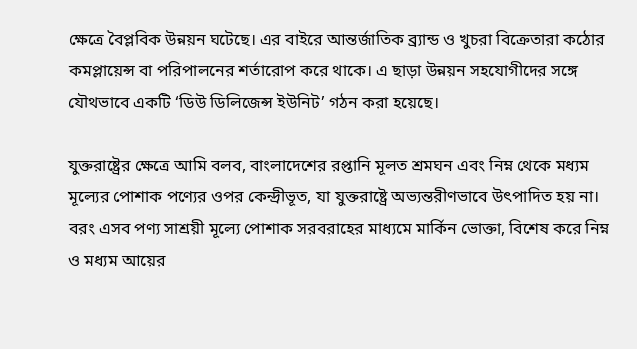ক্ষেত্রে বৈপ্লবিক উন্নয়ন ঘটেছে। এর বাইরে আন্তর্জাতিক ব্র্যান্ড ও খুচরা বিক্রেতারা কঠোর কমপ্লায়েন্স বা পরিপালনের শর্তারোপ করে থাকে। এ ছাড়া উন্নয়ন সহযোগীদের সঙ্গে যৌথভাবে একটি ‘ডিউ ডিলিজেন্স ইউনিট’ গঠন করা হয়েছে।

যুক্তরাষ্ট্রের ক্ষেত্রে আমি বলব, বাংলাদেশের রপ্তানি মূলত শ্রমঘন এবং নিম্ন থেকে মধ্যম মূল্যের পোশাক পণ্যের ওপর কেন্দ্রীভূত, যা যুক্তরাষ্ট্রে অভ্যন্তরীণভাবে উৎপাদিত হয় না। বরং এসব পণ্য সাশ্রয়ী মূল্যে পোশাক সরবরাহের মাধ্যমে মার্কিন ভোক্তা, বিশেষ করে নিম্ন ও মধ্যম আয়ের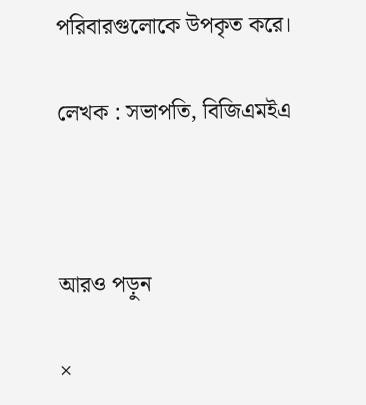পরিবারগুলোকে উপকৃত করে।

লেখক : সভাপতি, বিজিএমইএ



আরও পড়ুন

×